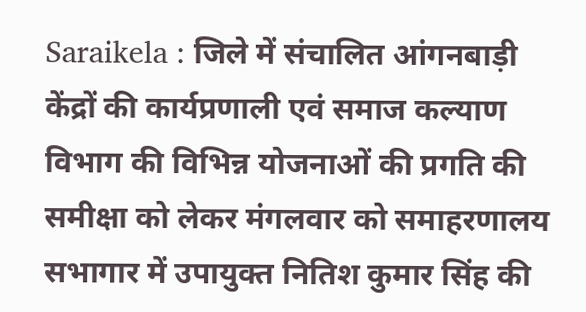Saraikela : जिले में संचालित आंगनबाड़ी केंद्रों की कार्यप्रणाली एवं समाज कल्याण विभाग की विभिन्न योजनाओं की प्रगति की समीक्षा को लेकर मंगलवार को समाहरणालय सभागार में उपायुक्त नितिश कुमार सिंह की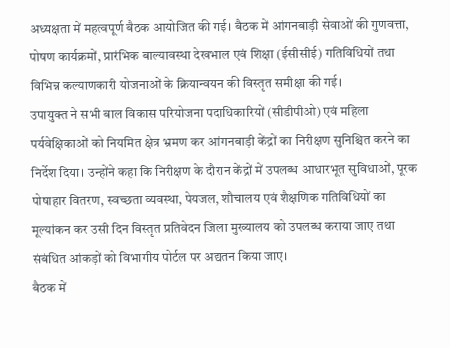अध्यक्षता में महत्वपूर्ण बैठक आयोजित की गई। बैठक में आंगनबाड़ी सेवाओं की गुणवत्ता, पोषण कार्यक्रमों, प्रारंभिक बाल्यावस्था देखभाल एवं शिक्षा (ईसीसीई) गतिविधियों तथा विभिन्न कल्याणकारी योजनाओं के क्रियान्वयन की विस्तृत समीक्षा की गई।
उपायुक्त ने सभी बाल विकास परियोजना पदाधिकारियों (सीडीपीओ) एवं महिला पर्यवेक्षिकाओं को नियमित क्षेत्र भ्रमण कर आंगनबाड़ी केंद्रों का निरीक्षण सुनिश्चित करने का निर्देश दिया। उन्होंने कहा कि निरीक्षण के दौरान केंद्रों में उपलब्ध आधारभूत सुविधाओं, पूरक पोषाहार वितरण, स्वच्छता व्यवस्था, पेयजल, शौचालय एवं शैक्षणिक गतिविधियों का मूल्यांकन कर उसी दिन विस्तृत प्रतिवेदन जिला मुख्यालय को उपलब्ध कराया जाए तथा संबंधित आंकड़ों को विभागीय पोर्टल पर अद्यतन किया जाए।
बैठक में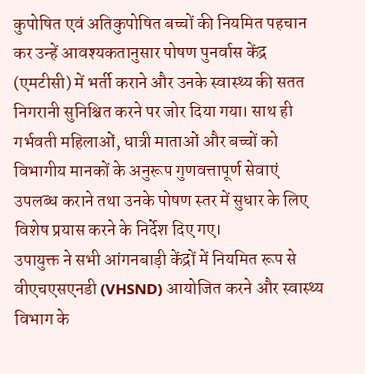कुपोषित एवं अतिकुपोषित बच्चों की नियमित पहचान कर उन्हें आवश्यकतानुसार पोषण पुनर्वास केंद्र (एमटीसी) में भर्ती कराने और उनके स्वास्थ्य की सतत निगरानी सुनिश्चित करने पर जोर दिया गया। साथ ही गर्भवती महिलाओं, धात्री माताओं और बच्चों को विभागीय मानकों के अनुरूप गुणवत्तापूर्ण सेवाएं उपलब्ध कराने तथा उनके पोषण स्तर में सुधार के लिए विशेष प्रयास करने के निर्देश दिए गए।
उपायुक्त ने सभी आंगनबाड़ी केंद्रों में नियमित रूप से वीएचएसएनडी (VHSND) आयोजित करने और स्वास्थ्य विभाग के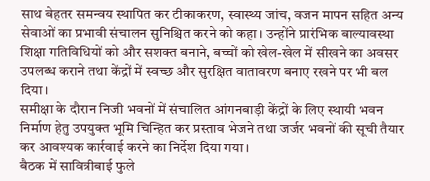साथ बेहतर समन्वय स्थापित कर टीकाकरण, स्वास्थ्य जांच, वजन मापन सहित अन्य सेवाओं का प्रभावी संचालन सुनिश्चित करने को कहा। उन्होंने प्रारंभिक बाल्यावस्था शिक्षा गतिविधियों को और सशक्त बनाने, बच्चों को खेल-खेल में सीखने का अवसर उपलब्ध कराने तथा केंद्रों में स्वच्छ और सुरक्षित वातावरण बनाए रखने पर भी बल दिया।
समीक्षा के दौरान निजी भवनों में संचालित आंगनबाड़ी केंद्रों के लिए स्थायी भवन निर्माण हेतु उपयुक्त भूमि चिन्हित कर प्रस्ताव भेजने तथा जर्जर भवनों की सूची तैयार कर आवश्यक कार्रवाई करने का निर्देश दिया गया।
बैठक में सावित्रीबाई फुले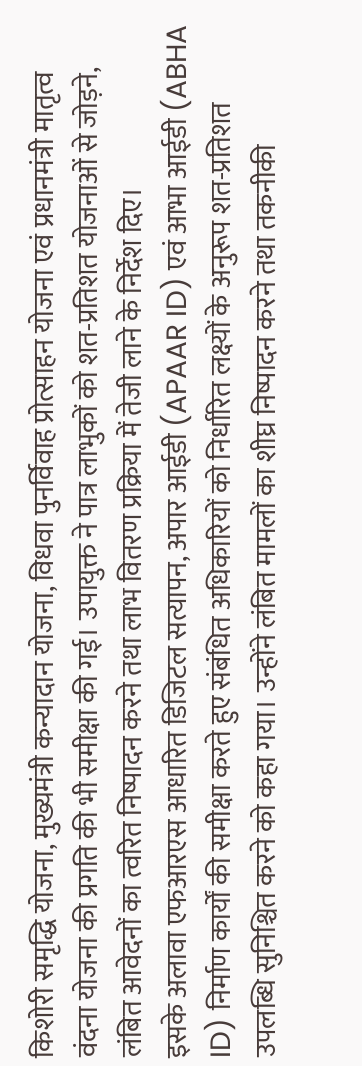किशोरी समृद्धि योजना, मुख्यमंत्री कन्यादान योजना, विधवा पुनर्विवाह प्रोत्साहन योजना एवं प्रधानमंत्री मातृत्व वंदना योजना की प्रगति की भी समीक्षा की गई। उपायुक्त ने पात्र लाभुकों को शत-प्रतिशत योजनाओं से जोड़ने, लंबित आवेदनों का त्वरित निष्पादन करने तथा लाभ वितरण प्रक्रिया में तेजी लाने के निर्देश दिए।
इसके अलावा एफआरएस आधारित डिजिटल सत्यापन, अपार आईडी (APAAR ID) एवं आभा आईडी (ABHA ID) निर्माण कार्यों की समीक्षा करते हुए संबंधित अधिकारियों को निर्धारित लक्ष्यों के अनुरूप शत-प्रतिशत उपलब्धि सुनिश्चित करने को कहा गया। उन्होंने लंबित मामलों का शीघ्र निष्पादन करने तथा तकनीकी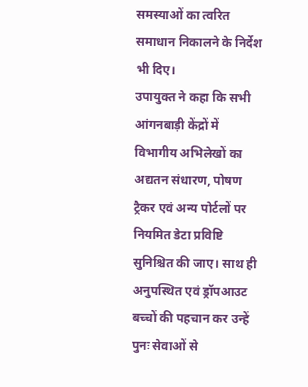समस्याओं का त्वरित समाधान निकालने के निर्देश भी दिए।
उपायुक्त ने कहा कि सभी आंगनबाड़ी केंद्रों में विभागीय अभिलेखों का अद्यतन संधारण, पोषण ट्रैकर एवं अन्य पोर्टलों पर नियमित डेटा प्रविष्टि सुनिश्चित की जाए। साथ ही अनुपस्थित एवं ड्रॉपआउट बच्चों की पहचान कर उन्हें पुनः सेवाओं से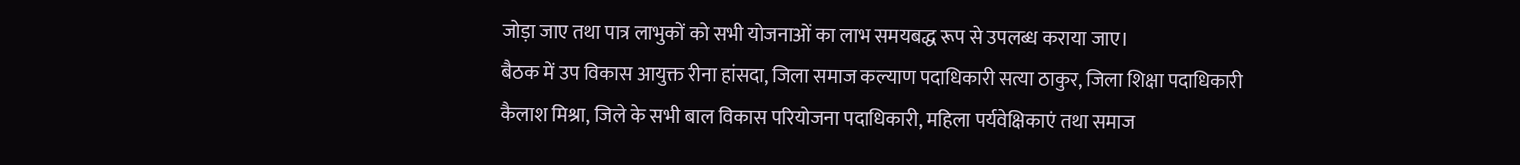जोड़ा जाए तथा पात्र लाभुकों को सभी योजनाओं का लाभ समयबद्ध रूप से उपलब्ध कराया जाए।
बैठक में उप विकास आयुक्त रीना हांसदा, जिला समाज कल्याण पदाधिकारी सत्या ठाकुर, जिला शिक्षा पदाधिकारी कैलाश मिश्रा, जिले के सभी बाल विकास परियोजना पदाधिकारी, महिला पर्यवेक्षिकाएं तथा समाज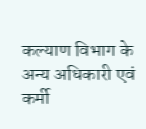कल्याण विभाग के अन्य अधिकारी एवं कर्मी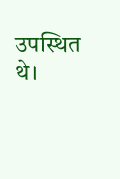उपस्थित थे।